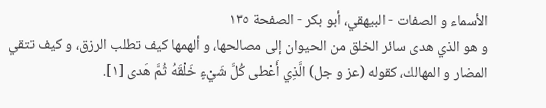الأسماء و الصفات - البيهقي، أبو بكر - الصفحة ١٣٥
و هو الذي هدى سائر الخلق من الحيوان إلى مصالحها، و ألهمها كيف تطلب الرزق، و كيف تتقي المضار و المهالك، كقوله (عز و جل) الَّذِي أَعْطى كُلَّ شَيْءٍ خَلْقَهُ ثُمَّ هَدى [١].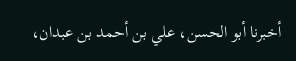أخبرنا أبو الحسن، علي بن أحمد بن عبدان،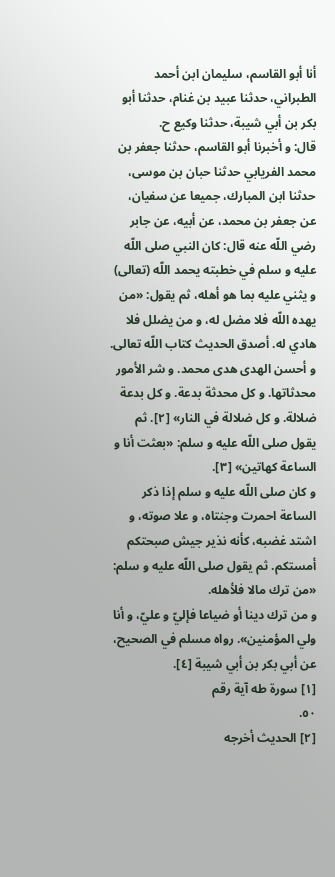أنا أبو القاسم، سليمان ابن أحمد الطبراني، حدثنا عبيد بن غنام، حدثنا أبو بكر بن أبي شيبة، حدثنا وكيع ح.
قال: و أخبرنا أبو القاسم، حدثنا جعفر بن محمد الفريابي حدثنا حبان بن موسى، حدثنا ابن المبارك، جميعا عن سفيان، عن جعفر بن محمد، عن أبيه، عن جابر رضي اللّه عنه قال: كان النبي صلى اللّه عليه و سلم في خطبته يحمد اللّه (تعالى) و يثني عليه بما هو أهله، ثم يقول: «من يهده اللّه فلا مضل له، و من يضلل فلا هادي له. أصدق الحديث كتاب اللّه تعالى. و أحسن الهدى هدى محمد. و شر الأمور محدثاتها. و كل محدثة بدعة. و كل بدعة ضلالة. و كل ضلالة في النار» [٢]. ثم يقول صلى اللّه عليه و سلم: «بعثت أنا و الساعة كهاتين» [٣].
و كان صلى اللّه عليه و سلم إذا ذكر الساعة احمرت وجنتاه، و علا صوته، و اشتد غضبه، كأنه نذير جيش صبحتكم أمستكم. ثم يقول صلى اللّه عليه و سلم: «من ترك مالا فلأهله.
و من ترك دينا أو ضياعا فإليّ و عليّ، و أنا ولي المؤمنين». رواه مسلم في الصحيح، عن أبي بكر بن أبي شيبة [٤].
[١] سورة طه آية رقم
٥٠.
[٢] الحديث أخرجه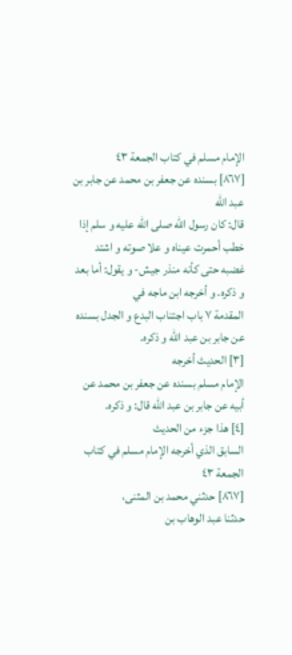الإمام مسلم في كتاب الجمعة ٤٣
[٨٦٧] بسنده عن جعفر بن محمد عن جابر بن عبد اللّه
قال: كان رسول اللّه صلى اللّه عليه و سلم إذا خطب أحمرت عيناه و علا صوته و اشتد
غضبه حتى كأنه منذر جيش- و يقول: أما بعد و ذكره. و أخرجه ابن ماجه في
المقدمة ٧ باب اجتناب البدع و الجدل بسنده عن جابر بن عبد اللّه و ذكره.
[٣] الحديث أخرجه
الإمام مسلم بسنده عن جعفر بن محمد عن أبيه عن جابر بن عبد اللّه قال: و ذكره.
[٤] هذا جزء من الحديث
السابق الذي أخرجه الإمام مسلم في كتاب الجمعة ٤٣
[٨٦٧] حدثني محمد بن المثنى،
حدثنا عبد الوهاب بن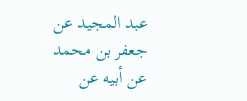عبد المجيد عن جعفر بن محمد عن أبيه عن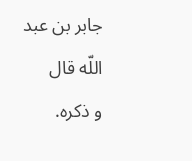جابر بن عبد اللّه قال
و ذكره.